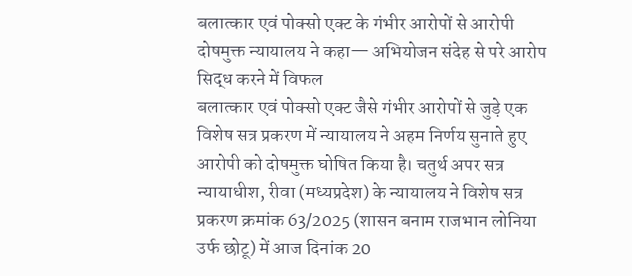बलात्कार एवं पोक्सो एक्ट के गंभीर आरोपों से आरोपी दोषमुक्त न्यायालय ने कहा— अभियोजन संदेह से परे आरोप सिद्ध करने में विफल
बलात्कार एवं पोक्सो एक्ट जैसे गंभीर आरोपों से जुड़े एक विशेष सत्र प्रकरण में न्यायालय ने अहम निर्णय सुनाते हुए आरोपी को दोषमुक्त घोषित किया है। चतुर्थ अपर सत्र न्यायाधीश, रीवा (मध्यप्रदेश) के न्यायालय ने विशेष सत्र प्रकरण क्रमांक 63/2025 (शासन बनाम राजभान लोनिया उर्फ छोटू) में आज दिनांक 20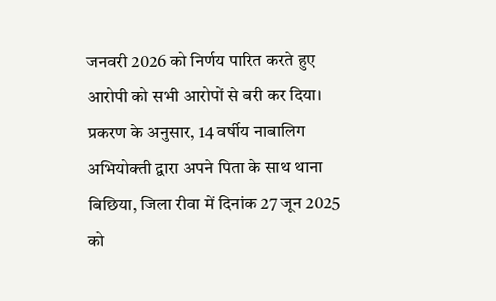जनवरी 2026 को निर्णय पारित करते हुए आरोपी को सभी आरोपों से बरी कर दिया।
प्रकरण के अनुसार, 14 वर्षीय नाबालिग अभियोक्ती द्वारा अपने पिता के साथ थाना बिछिया, जिला रीवा में दिनांक 27 जून 2025 को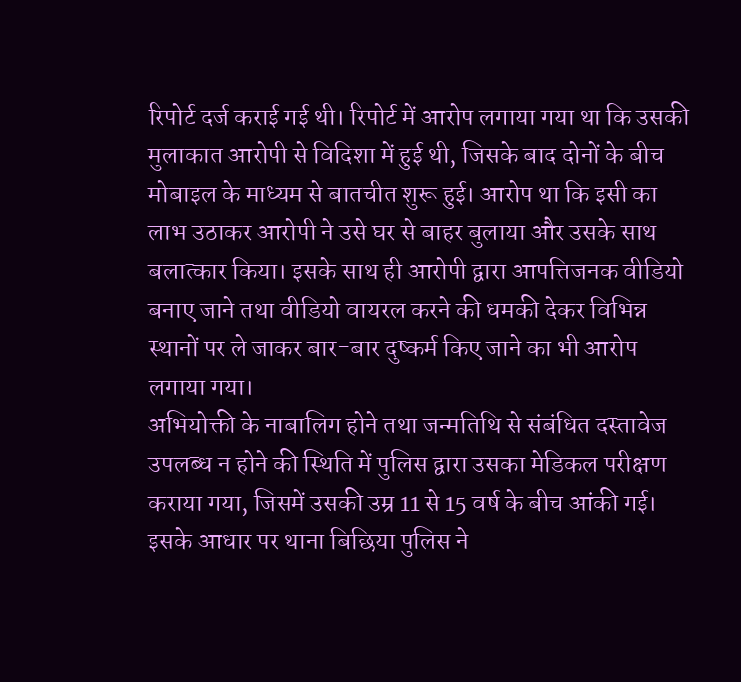रिपोर्ट दर्ज कराई गई थी। रिपोर्ट में आरोप लगाया गया था कि उसकी मुलाकात आरोपी से विदिशा में हुई थी, जिसके बाद दोनों के बीच मोबाइल के माध्यम से बातचीत शुरू हुई। आरोप था कि इसी का लाभ उठाकर आरोपी ने उसे घर से बाहर बुलाया और उसके साथ बलात्कार किया। इसके साथ ही आरोपी द्वारा आपत्तिजनक वीडियो बनाए जाने तथा वीडियो वायरल करने की धमकी देकर विभिन्न स्थानों पर ले जाकर बार-बार दुष्कर्म किए जाने का भी आरोप लगाया गया।
अभियोक्ती के नाबालिग होने तथा जन्मतिथि से संबंधित दस्तावेज उपलब्ध न होने की स्थिति में पुलिस द्वारा उसका मेडिकल परीक्षण कराया गया, जिसमें उसकी उम्र 11 से 15 वर्ष के बीच आंकी गई। इसके आधार पर थाना बिछिया पुलिस ने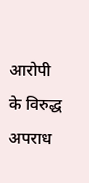आरोपी के विरुद्ध अपराध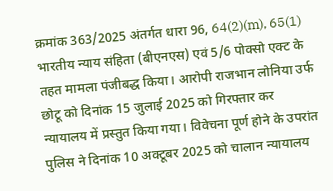क्रमांक 363/2025 अंतर्गत धारा 96, 64(2)(m), 65(1) भारतीय न्याय संहिता (बीएनएस) एवं 5/6 पोक्सो एक्ट के तहत मामला पंजीबद्ध किया। आरोपी राजभान लोनिया उर्फ छोटू को दिनांक 15 जुलाई 2025 को गिरफ्तार कर न्यायालय में प्रस्तुत किया गया। विवेचना पूर्ण होने के उपरांत पुलिस ने दिनांक 10 अक्टूबर 2025 को चालान न्यायालय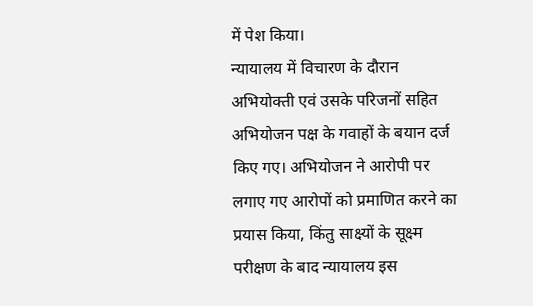में पेश किया।
न्यायालय में विचारण के दौरान अभियोक्ती एवं उसके परिजनों सहित अभियोजन पक्ष के गवाहों के बयान दर्ज किए गए। अभियोजन ने आरोपी पर लगाए गए आरोपों को प्रमाणित करने का प्रयास किया, किंतु साक्ष्यों के सूक्ष्म परीक्षण के बाद न्यायालय इस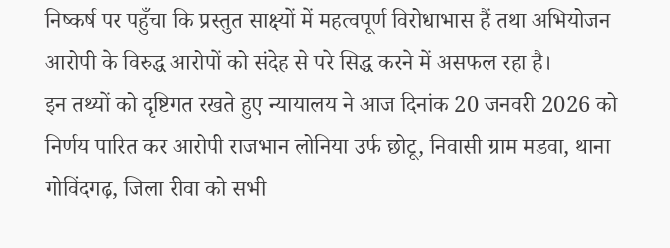निष्कर्ष पर पहुँचा कि प्रस्तुत साक्ष्यों में महत्वपूर्ण विरोधाभास हैं तथा अभियोजन आरोपी के विरुद्ध आरोपों को संदेह से परे सिद्ध करने में असफल रहा है।
इन तथ्यों को दृष्टिगत रखते हुए न्यायालय ने आज दिनांक 20 जनवरी 2026 को निर्णय पारित कर आरोपी राजभान लोनिया उर्फ छोटू, निवासी ग्राम मडवा, थाना गोविंदगढ़, जिला रीवा को सभी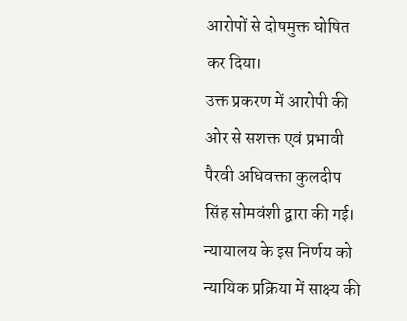आरोपों से दोषमुक्त घोषित कर दिया।
उक्त प्रकरण में आरोपी की ओर से सशक्त एवं प्रभावी पैरवी अधिवक्ता कुलदीप सिंह सोमवंशी द्वारा की गई।
न्यायालय के इस निर्णय को न्यायिक प्रक्रिया में साक्ष्य की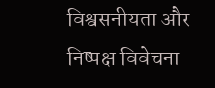विश्वसनीयता और निष्पक्ष विवेचना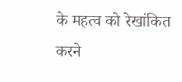के महत्व को रेखांकित करने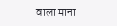वाला माना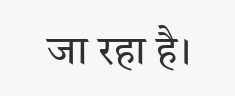जा रहा है।